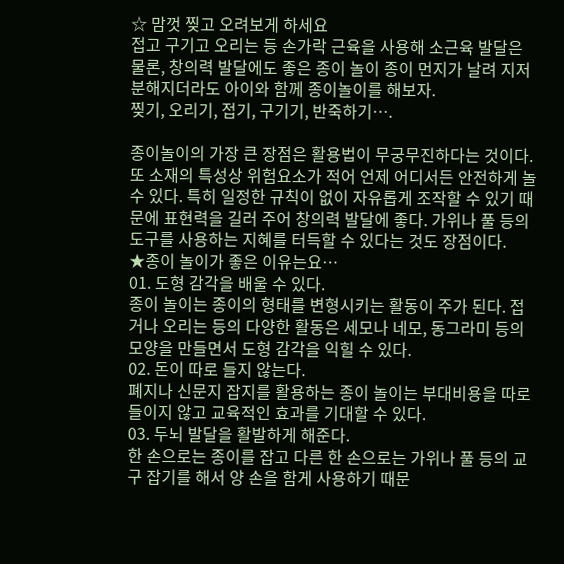☆ 맘껏 찢고 오려보게 하세요
접고 구기고 오리는 등 손가락 근육을 사용해 소근육 발달은 물론, 창의력 발달에도 좋은 종이 놀이 종이 먼지가 날려 지저분해지더라도 아이와 함께 종이놀이를 해보자.
찢기, 오리기, 접기, 구기기, 반죽하기….

종이놀이의 가장 큰 장점은 활용법이 무궁무진하다는 것이다. 또 소재의 특성상 위험요소가 적어 언제 어디서든 안전하게 놀 수 있다. 특히 일정한 규칙이 없이 자유롭게 조작할 수 있기 때문에 표현력을 길러 주어 창의력 발달에 좋다. 가위나 풀 등의 도구를 사용하는 지혜를 터득할 수 있다는 것도 장점이다.
★종이 놀이가 좋은 이유는요…
01. 도형 감각을 배울 수 있다.
종이 놀이는 종이의 형태를 변형시키는 활동이 주가 된다. 접거나 오리는 등의 다양한 활동은 세모나 네모, 동그라미 등의 모양을 만들면서 도형 감각을 익힐 수 있다.
02. 돈이 따로 들지 않는다.
폐지나 신문지 잡지를 활용하는 종이 놀이는 부대비용을 따로 들이지 않고 교육적인 효과를 기대할 수 있다.
03. 두뇌 발달을 활발하게 해준다.
한 손으로는 종이를 잡고 다른 한 손으로는 가위나 풀 등의 교구 잡기를 해서 양 손을 함게 사용하기 때문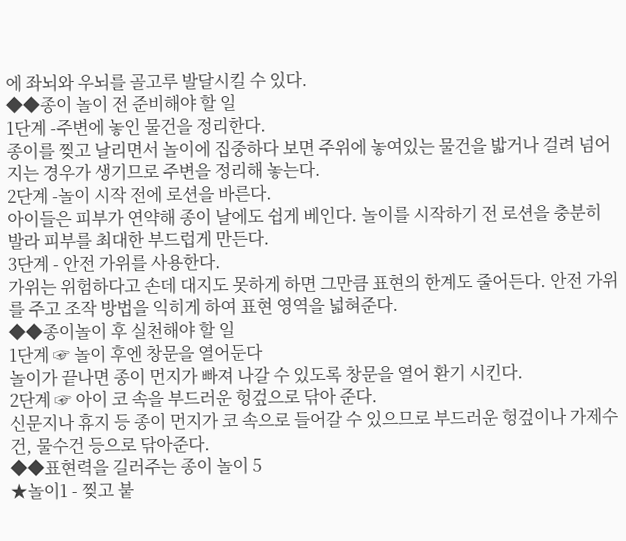에 좌뇌와 우뇌를 골고루 발달시킬 수 있다.
◆◆종이 놀이 전 준비해야 할 일
1단계 -주변에 놓인 물건을 정리한다.
종이를 찢고 날리면서 놀이에 집중하다 보면 주위에 놓여있는 물건을 밟거나 걸려 넘어지는 경우가 생기므로 주변을 정리해 놓는다.
2단계 -놀이 시작 전에 로션을 바른다.
아이들은 피부가 연약해 종이 날에도 쉽게 베인다. 놀이를 시작하기 전 로션을 충분히 발라 피부를 최대한 부드럽게 만든다.
3단계 - 안전 가위를 사용한다.
가위는 위험하다고 손데 대지도 못하게 하면 그만큼 표현의 한계도 줄어든다. 안전 가위를 주고 조작 방법을 익히게 하여 표현 영역을 넓혀준다.
◆◆종이놀이 후 실천해야 할 일
1단계 ☞ 놀이 후엔 창문을 열어둔다
놀이가 끝나면 종이 먼지가 빠져 나갈 수 있도록 창문을 열어 환기 시킨다.
2단계 ☞ 아이 코 속을 부드러운 헝겊으로 닦아 준다.
신문지나 휴지 등 종이 먼지가 코 속으로 들어갈 수 있으므로 부드러운 헝겊이나 가제수건, 물수건 등으로 닦아준다.
◆◆표현력을 길러주는 종이 놀이 5
★놀이1 - 찢고 붙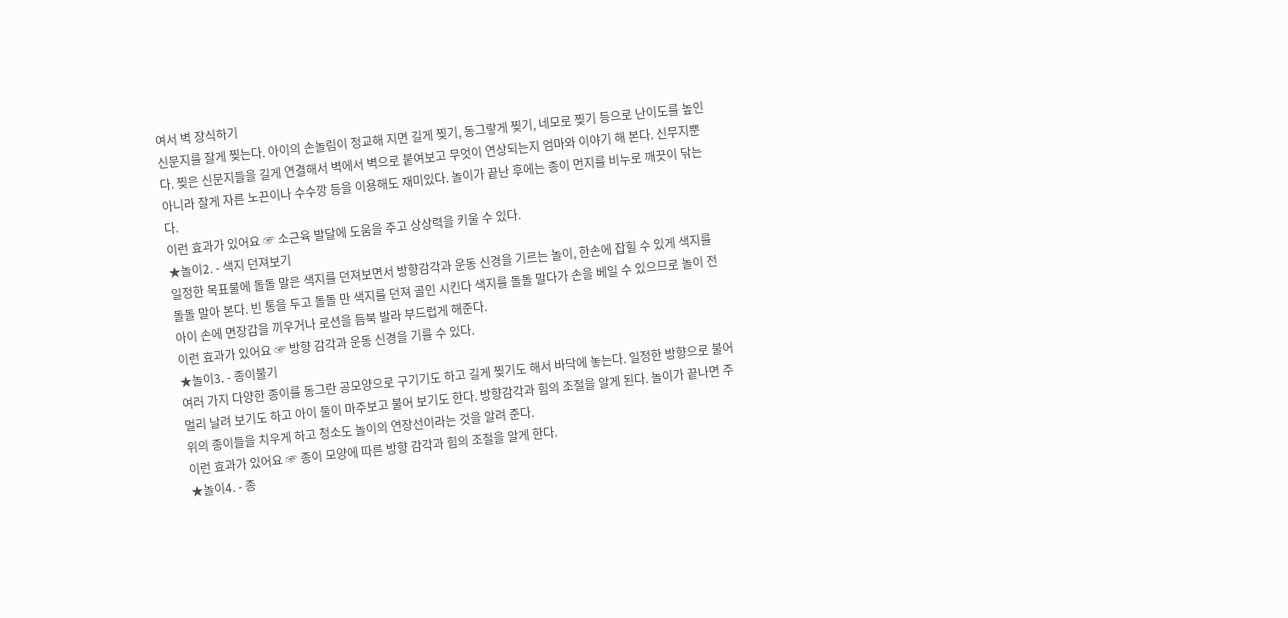여서 벽 장식하기
신문지를 잘게 찢는다. 아이의 손놀림이 정교해 지면 길게 찢기, 동그랗게 찢기, 네모로 찢기 등으로 난이도를 높인다. 찢은 신문지들을 길게 연결해서 벽에서 벽으로 붙여보고 무엇이 연상되는지 엄마와 이야기 해 본다. 신무지뿐 아니라 잘게 자른 노끈이나 수수깡 등을 이용해도 재미있다. 놀이가 끝난 후에는 종이 먼지를 비누로 깨끗이 닦는다.
이런 효과가 있어요 ☞ 소근육 발달에 도움을 주고 상상력을 키울 수 있다.
★놀이2. - 색지 던져보기
일정한 목표물에 돌돌 말은 색지를 던져보면서 방향감각과 운동 신경을 기르는 놀이, 한손에 잡힐 수 있게 색지를 돌돌 말아 본다. 빈 통을 두고 돌돌 만 색지를 던져 골인 시킨다 색지를 돌돌 말다가 손을 베일 수 있으므로 놀이 전 아이 손에 면장갑을 끼우거나 로션을 듬북 발라 부드럽게 해준다.
이런 효과가 있어요 ☞ 방향 감각과 운동 신경을 기를 수 있다.
★놀이3. - 종이불기
여러 가지 다양한 종이를 동그란 공모양으로 구기기도 하고 길게 찢기도 해서 바닥에 놓는다. 일정한 방향으로 불어 멀리 날려 보기도 하고 아이 둘이 마주보고 불어 보기도 한다. 방향감각과 힘의 조절을 알게 된다. 놀이가 끝나면 주위의 종이들을 치우게 하고 청소도 놀이의 연장선이라는 것을 알려 준다.
이런 효과가 있어요 ☞ 종이 모양에 따른 방향 감각과 힘의 조절을 알게 한다.
★놀이4. - 종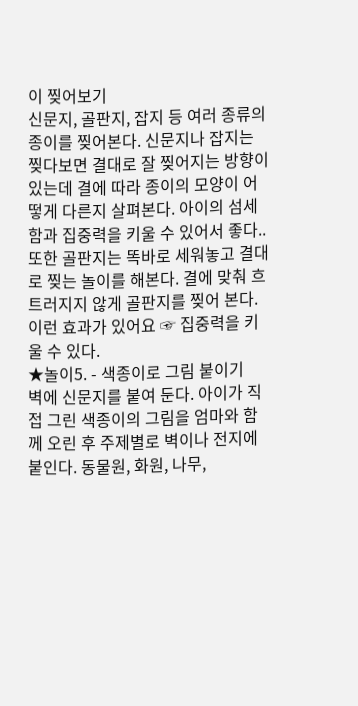이 찢어보기
신문지, 골판지, 잡지 등 여러 종류의 종이를 찢어본다. 신문지나 잡지는 찢다보면 결대로 잘 찢어지는 방향이 있는데 결에 따라 종이의 모양이 어떻게 다른지 살펴본다. 아이의 섬세함과 집중력을 키울 수 있어서 좋다.. 또한 골판지는 똑바로 세워놓고 결대로 찢는 놀이를 해본다. 결에 맞춰 흐트러지지 않게 골판지를 찢어 본다.
이런 효과가 있어요 ☞ 집중력을 키울 수 있다.
★놀이5. - 색종이로 그림 붙이기
벽에 신문지를 붙여 둔다. 아이가 직접 그린 색종이의 그림을 엄마와 함께 오린 후 주제별로 벽이나 전지에 붙인다. 동물원, 화원, 나무,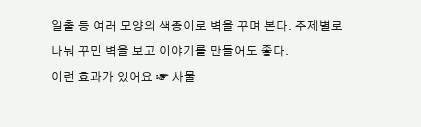일출 등 여러 모양의 색종이로 벽을 꾸며 본다. 주제별로 나눠 꾸민 벽을 보고 이야기를 만들어도 좋다.
이런 효과가 있어요 ☞ 사물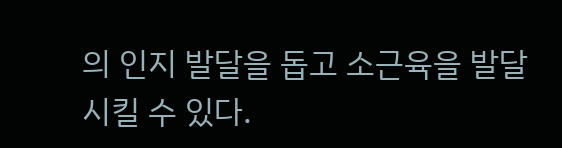의 인지 발달을 돕고 소근육을 발달 시킬 수 있다.